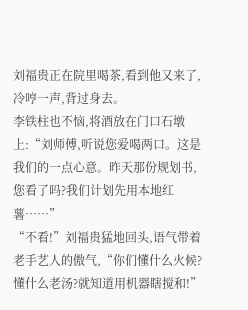刘福贵正在院里喝茶,看到他又来了,冷哼一声,背过身去。
李铁柱也不恼,将酒放在门口石墩上:“刘师傅,听说您爱喝两口。这是我们的一点心意。昨天那份规划书,您看了吗?我们计划先用本地红薯……”
“不看!”刘福贵猛地回头,语气带着老手艺人的傲气,“你们懂什么火候?懂什么老汤?就知道用机器瞎搅和!”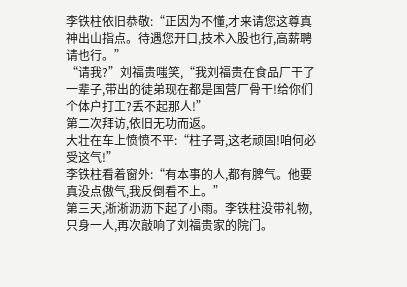李铁柱依旧恭敬:“正因为不懂,才来请您这尊真神出山指点。待遇您开口,技术入股也行,高薪聘请也行。”
“请我?”刘福贵嗤笑,“我刘福贵在食品厂干了一辈子,带出的徒弟现在都是国营厂骨干!给你们个体户打工?丢不起那人!”
第二次拜访,依旧无功而返。
大壮在车上愤愤不平:“柱子哥,这老顽固!咱何必受这气!”
李铁柱看着窗外:“有本事的人,都有脾气。他要真没点傲气,我反倒看不上。”
第三天,淅淅沥沥下起了小雨。李铁柱没带礼物,只身一人,再次敲响了刘福贵家的院门。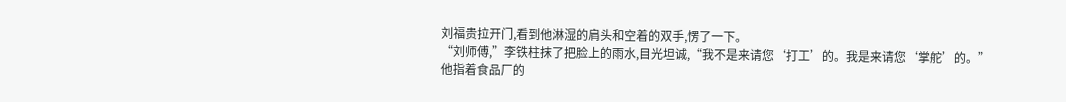刘福贵拉开门,看到他淋湿的肩头和空着的双手,愣了一下。
“刘师傅,”李铁柱抹了把脸上的雨水,目光坦诚,“我不是来请您‘打工’的。我是来请您‘掌舵’的。”
他指着食品厂的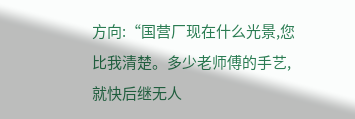方向:“国营厂现在什么光景,您比我清楚。多少老师傅的手艺,就快后继无人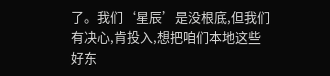了。我们‘星辰’是没根底,但我们有决心,肯投入,想把咱们本地这些好东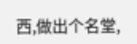西,做出个名堂,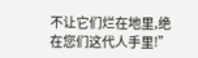不让它们烂在地里,绝在您们这代人手里!”